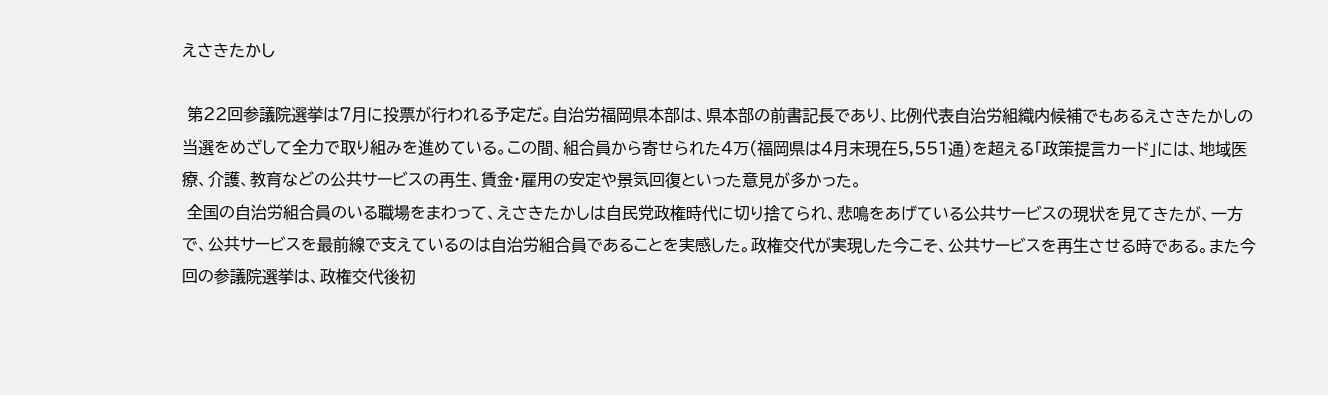えさきたかし

 第22回参議院選挙は7月に投票が行われる予定だ。自治労福岡県本部は、県本部の前書記長であり、比例代表自治労組織内候補でもあるえさきたかしの当選をめざして全力で取り組みを進めている。この間、組合員から寄せられた4万(福岡県は4月末現在5,551通)を超える「政策提言カード」には、地域医療、介護、教育などの公共サービスの再生、賃金・雇用の安定や景気回復といった意見が多かった。
 全国の自治労組合員のいる職場をまわって、えさきたかしは自民党政権時代に切り捨てられ、悲鳴をあげている公共サービスの現状を見てきたが、一方で、公共サービスを最前線で支えているのは自治労組合員であることを実感した。政権交代が実現した今こそ、公共サービスを再生させる時である。また今回の参議院選挙は、政権交代後初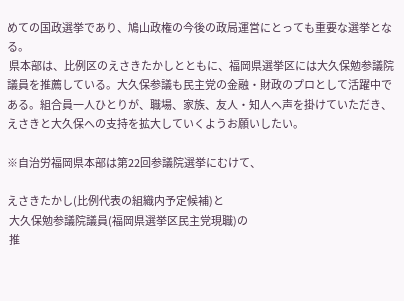めての国政選挙であり、鳩山政権の今後の政局運営にとっても重要な選挙となる。
 県本部は、比例区のえさきたかしとともに、福岡県選挙区には大久保勉参議院議員を推薦している。大久保参議も民主党の金融・財政のプロとして活躍中である。組合員一人ひとりが、職場、家族、友人・知人へ声を掛けていただき、えさきと大久保への支持を拡大していくようお願いしたい。

※自治労福岡県本部は第22回参議院選挙にむけて、

えさきたかし(比例代表の組織内予定候補)と
 大久保勉参議院議員(福岡県選挙区民主党現職)の
 推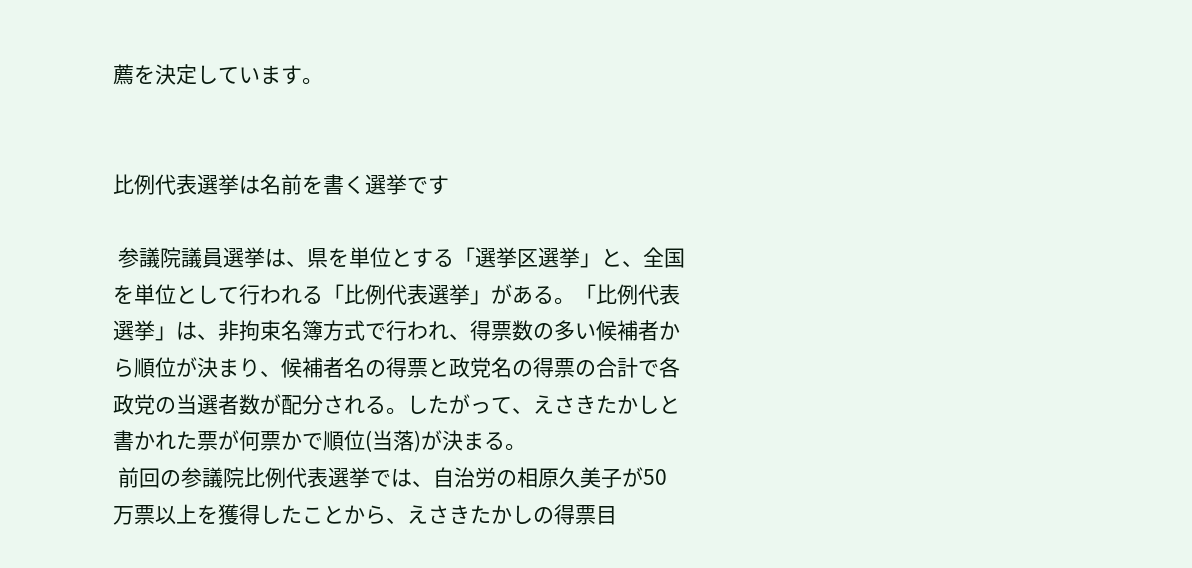薦を決定しています。


比例代表選挙は名前を書く選挙です

 参議院議員選挙は、県を単位とする「選挙区選挙」と、全国を単位として行われる「比例代表選挙」がある。「比例代表選挙」は、非拘束名簿方式で行われ、得票数の多い候補者から順位が決まり、候補者名の得票と政党名の得票の合計で各政党の当選者数が配分される。したがって、えさきたかしと書かれた票が何票かで順位(当落)が決まる。
 前回の参議院比例代表選挙では、自治労の相原久美子が50万票以上を獲得したことから、えさきたかしの得票目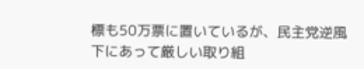標も50万票に置いているが、民主党逆風下にあって厳しい取り組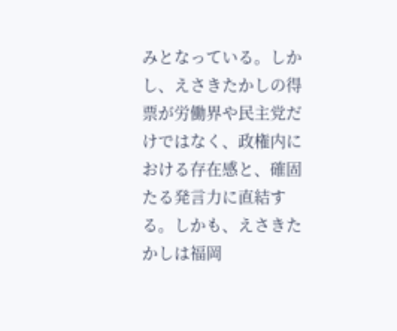みとなっている。しかし、えさきたかしの得票が労働界や民主党だけではなく、政権内における存在感と、確固たる発言力に直結する。しかも、えさきたかしは福岡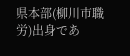県本部(柳川市職労)出身であ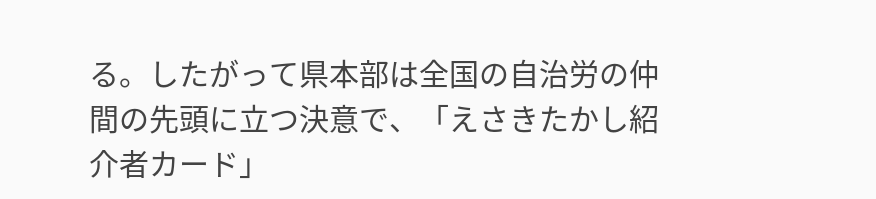る。したがって県本部は全国の自治労の仲間の先頭に立つ決意で、「えさきたかし紹介者カード」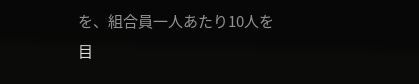を、組合員一人あたり10人を目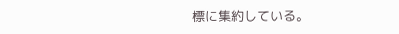標に集約している。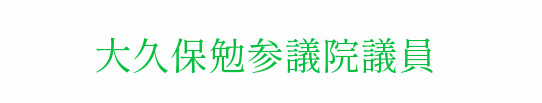大久保勉参議院議員